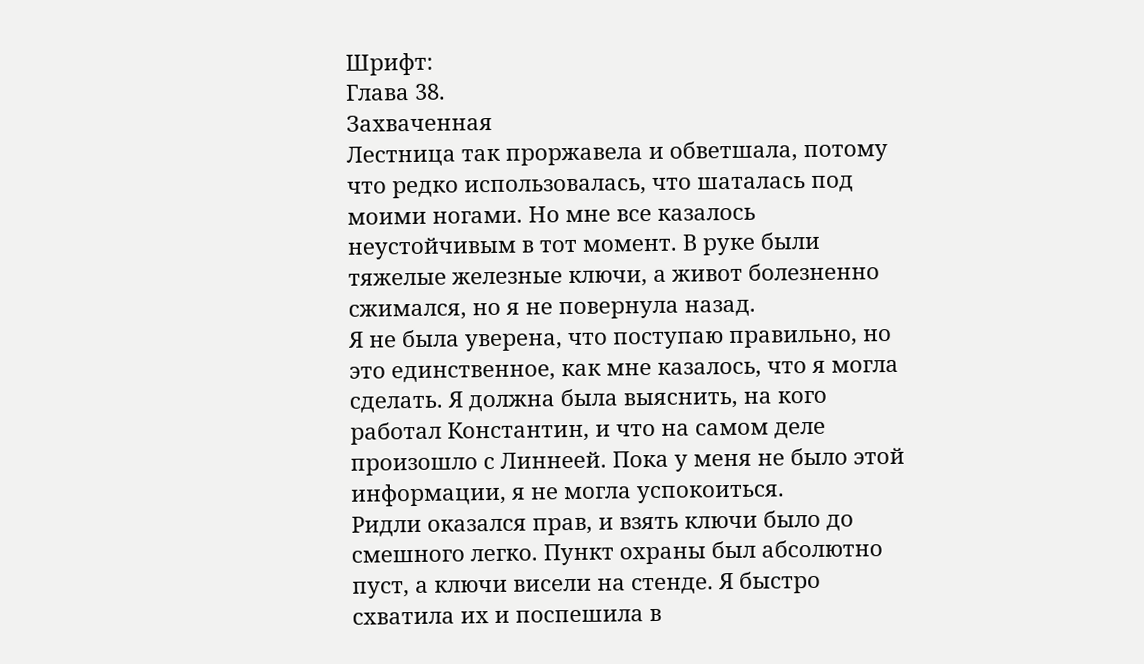Шрифт:
Глава 38.
Захваченная
Лестница так проржавела и обветшала, потому что редко использовалась, что шаталась под моими ногами. Но мне все казалось неустойчивым в тот момент. В руке были тяжелые железные ключи, а живот болезненно сжимался, но я не повернула назад.
Я не была уверена, что поступаю правильно, но это единственное, как мне казалось, что я могла сделать. Я должна была выяснить, на кого работал Константин, и что на самом деле произошло с Линнеей. Пока у меня не было этой информации, я не могла успокоиться.
Ридли оказался прав, и взять ключи было до смешного легко. Пункт охраны был абсолютно пуст, а ключи висели на стенде. Я быстро схватила их и поспешила в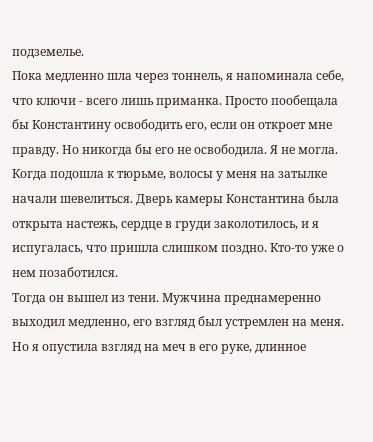подземелье.
Пока медленно шла через тоннель, я напоминала себе, что ключи - всего лишь приманка. Просто пообещала бы Константину освободить его, если он откроет мне правду. Но никогда бы его не освободила. Я не могла.
Когда подошла к тюрьме, волосы у меня на затылке начали шевелиться. Дверь камеры Константина была открыта настежь, сердце в груди заколотилось, и я испугалась, что пришла слишком поздно. Кто-то уже о нем позаботился.
Тогда он вышел из тени. Мужчина преднамеренно выходил медленно, его взгляд был устремлен на меня. Но я опустила взгляд на меч в его руке, длинное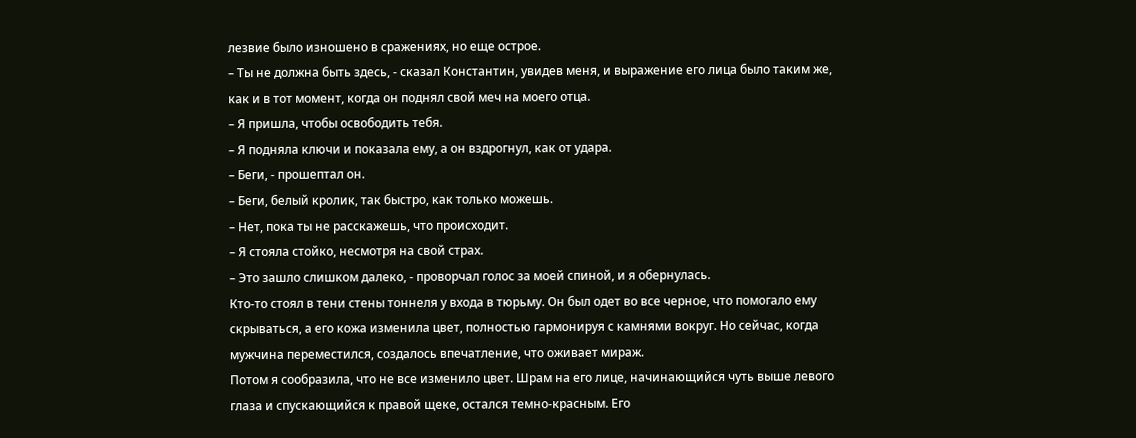лезвие было изношено в сражениях, но еще острое.
– Ты не должна быть здесь, - сказал Константин, увидев меня, и выражение его лица было таким же, как и в тот момент, когда он поднял свой меч на моего отца.
– Я пришла, чтобы освободить тебя.
– Я подняла ключи и показала ему, а он вздрогнул, как от удара.
– Беги, - прошептал он.
– Беги, белый кролик, так быстро, как только можешь.
– Нет, пока ты не расскажешь, что происходит.
– Я стояла стойко, несмотря на свой страх.
– Это зашло слишком далеко, - проворчал голос за моей спиной, и я обернулась.
Кто-то стоял в тени стены тоннеля у входа в тюрьму. Он был одет во все черное, что помогало ему скрываться, а его кожа изменила цвет, полностью гармонируя с камнями вокруг. Но сейчас, когда мужчина переместился, создалось впечатление, что оживает мираж.
Потом я сообразила, что не все изменило цвет. Шрам на его лице, начинающийся чуть выше левого глаза и спускающийся к правой щеке, остался темно-красным. Его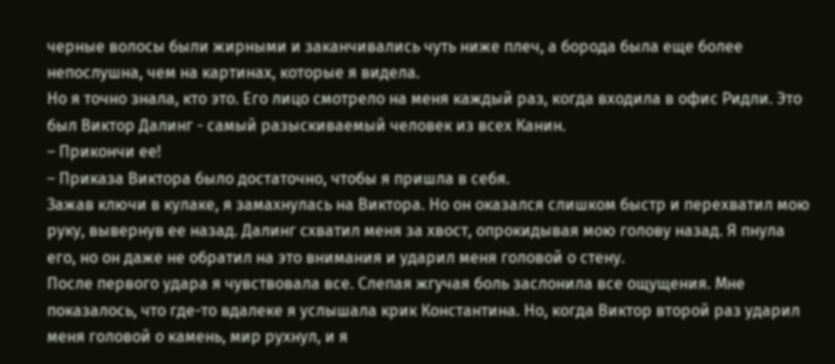черные волосы были жирными и заканчивались чуть ниже плеч, а борода была еще более непослушна, чем на картинах, которые я видела.
Но я точно знала, кто это. Его лицо смотрело на меня каждый раз, когда входила в офис Ридли. Это был Виктор Далинг - самый разыскиваемый человек из всех Канин.
– Прикончи ее!
– Приказа Виктора было достаточно, чтобы я пришла в себя.
Зажав ключи в кулаке, я замахнулась на Виктора. Но он оказался слишком быстр и перехватил мою руку, вывернув ее назад. Далинг схватил меня за хвост, опрокидывая мою голову назад. Я пнула его, но он даже не обратил на это внимания и ударил меня головой о стену.
После первого удара я чувствовала все. Слепая жгучая боль заслонила все ощущения. Мне показалось, что где-то вдалеке я услышала крик Константина. Но, когда Виктор второй раз ударил меня головой о камень, мир рухнул, и я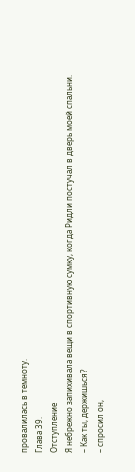провалилась в темноту.
Глава 39.
Отступление
Я небрежно запихивала вещи в спортивную сумку, когда Ридли постучал в дверь моей спальни.
– Как ты, держишься?
– спросил он,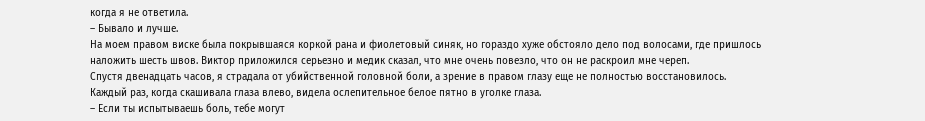когда я не ответила.
– Бывало и лучше.
На моем правом виске была покрывшаяся коркой рана и фиолетовый синяк, но гораздо хуже обстояло дело под волосами, где пришлось наложить шесть швов. Виктор приложился серьезно и медик сказал, что мне очень повезло, что он не раскроил мне череп.
Спустя двенадцать часов, я страдала от убийственной головной боли, а зрение в правом глазу еще не полностью восстановилось. Каждый раз, когда скашивала глаза влево, видела ослепительное белое пятно в уголке глаза.
– Если ты испытываешь боль, тебе могут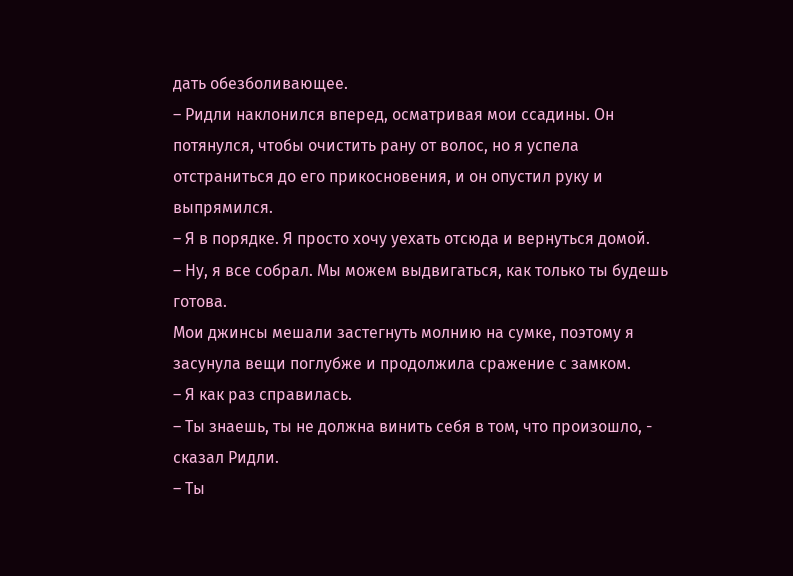дать обезболивающее.
– Ридли наклонился вперед, осматривая мои ссадины. Он потянулся, чтобы очистить рану от волос, но я успела отстраниться до его прикосновения, и он опустил руку и выпрямился.
– Я в порядке. Я просто хочу уехать отсюда и вернуться домой.
– Ну, я все собрал. Мы можем выдвигаться, как только ты будешь готова.
Мои джинсы мешали застегнуть молнию на сумке, поэтому я засунула вещи поглубже и продолжила сражение с замком.
– Я как раз справилась.
– Ты знаешь, ты не должна винить себя в том, что произошло, - сказал Ридли.
– Ты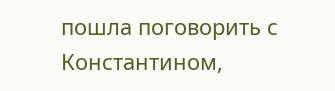пошла поговорить с Константином,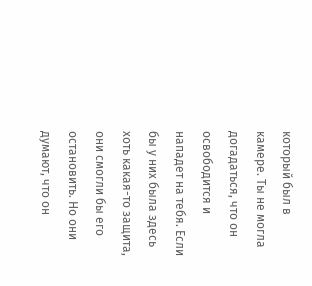который был в камере. Ты не могла догадаться, что он освободится и нападет на тебя. Если бы у них была здесь хоть какая-то защита, они смогли бы его остановить. Но они думают, что он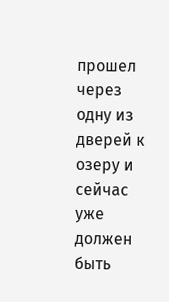прошел через одну из дверей к озеру и сейчас уже должен быть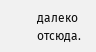далеко отсюда.